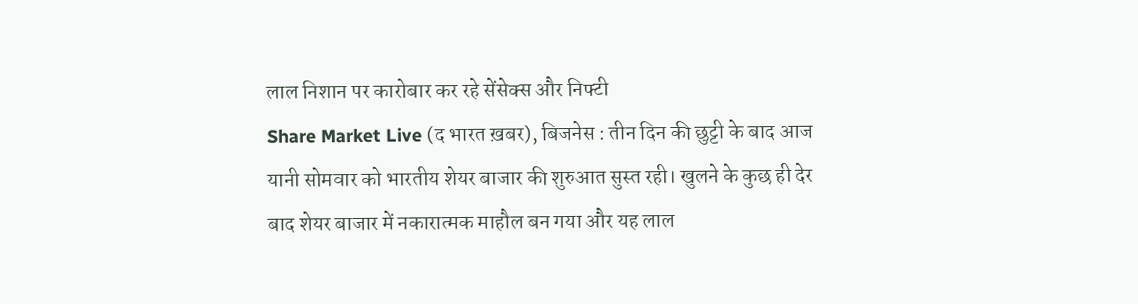लाल निशान पर कारोबार कर रहे सेंसेक्स और निफ्टी
Share Market Live (द भारत ख़बर), बिजनेस : तीन दिन की छुट्टी के बाद आज यानी सोमवार को भारतीय शेयर बाजार की शुरुआत सुस्त रही। खुलने के कुछ ही देर बाद शेयर बाजार में नकारात्मक माहौल बन गया और यह लाल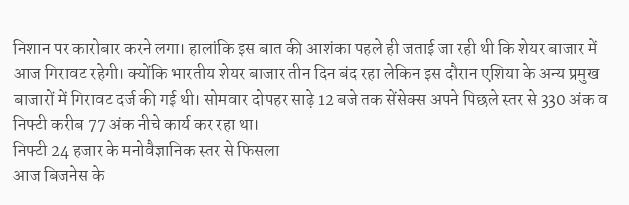निशान पर कारोबार करने लगा। हालांकि इस बात की आशंका पहले ही जताई जा रही थी कि शेयर बाजार में आज गिरावट रहेगी। क्योंकि भारतीय शेयर बाजार तीन दिन बंद रहा लेकिन इस दौरान एशिया के अन्य प्रमुख बाजारों में गिरावट दर्ज की गई थी। सोमवार दोपहर साढ़े 12 बजे तक सेंसेक्स अपने पिछले स्तर से 330 अंक व निफ्टी करीब 77 अंक नीचे कार्य कर रहा था।
निफ्टी 24 हजार के मनोवैज्ञानिक स्तर से फिसला
आज बिजनेस के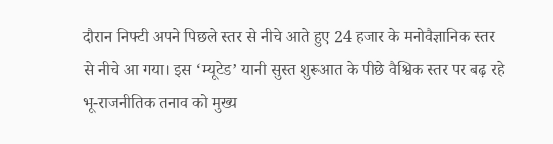दौरान निफ्टी अपने पिछले स्तर से नीचे आते हुए 24 हजार के मनोवैज्ञानिक स्तर से नीचे आ गया। इस ‘म्यूटेड’ यानी सुस्त शुरूआत के पीछे वैश्विक स्तर पर बढ़ रहे भू-राजनीतिक तनाव को मुख्य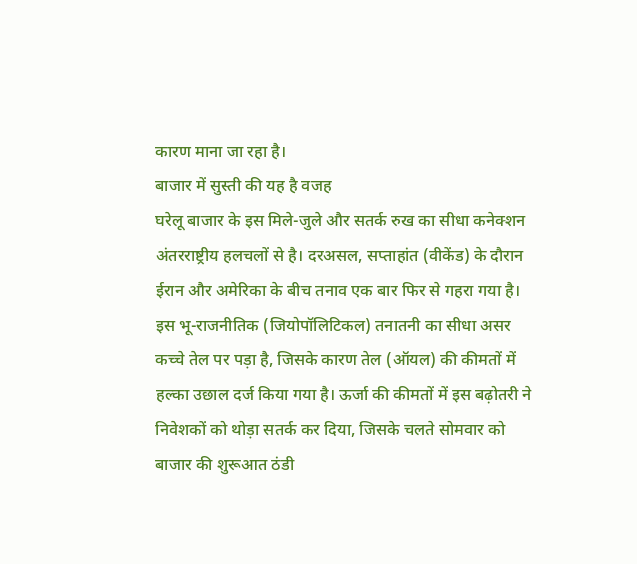कारण माना जा रहा है।
बाजार में सुस्ती की यह है वजह
घरेलू बाजार के इस मिले-जुले और सतर्क रुख का सीधा कनेक्शन अंतरराष्ट्रीय हलचलों से है। दरअसल, सप्ताहांत (वीकेंड) के दौरान ईरान और अमेरिका के बीच तनाव एक बार फिर से गहरा गया है। इस भू-राजनीतिक (जियोपॉलिटिकल) तनातनी का सीधा असर कच्चे तेल पर पड़ा है, जिसके कारण तेल (ऑयल) की कीमतों में हल्का उछाल दर्ज किया गया है। ऊर्जा की कीमतों में इस बढ़ोतरी ने निवेशकों को थोड़ा सतर्क कर दिया, जिसके चलते सोमवार को बाजार की शुरूआत ठंडी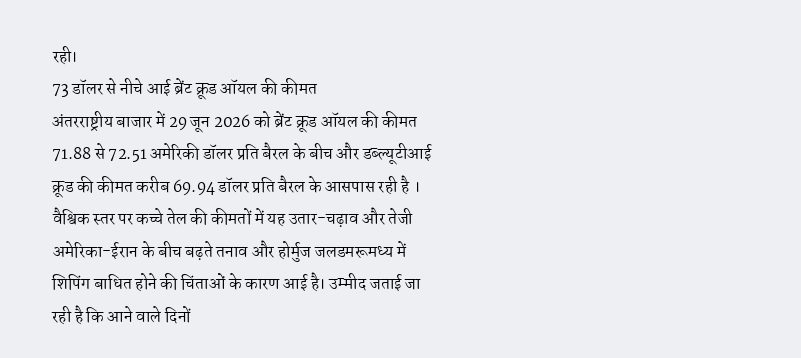रही।
73 डॉलर से नीचे आई ब्रेंट क्रूड ऑयल की कीमत
अंतरराष्ट्रीय बाजार में 29 जून 2026 को ब्रेंट क्रूड ऑयल की कीमत 71.88 से 72.51 अमेरिकी डॉलर प्रति बैरल के बीच और डब्ल्यूटीआई क्रूड की कीमत करीब 69.94 डॉलर प्रति बैरल के आसपास रही है । वैश्विक स्तर पर कच्चे तेल की कीमतों में यह उतार-चढ़ाव और तेजी अमेरिका-ईरान के बीच बढ़ते तनाव और होर्मुज जलडमरूमध्य में शिपिंग बाधित होने की चिंताओं के कारण आई है। उम्मीद जताई जा रही है कि आने वाले दिनों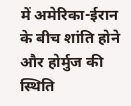में अमेरिका-ईरान के बीच शांति होने और होर्मुज की स्थिति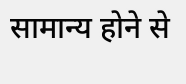सामान्य होने से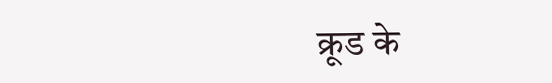क्रूड के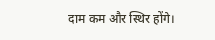दाम कम और स्थिर होंगे।